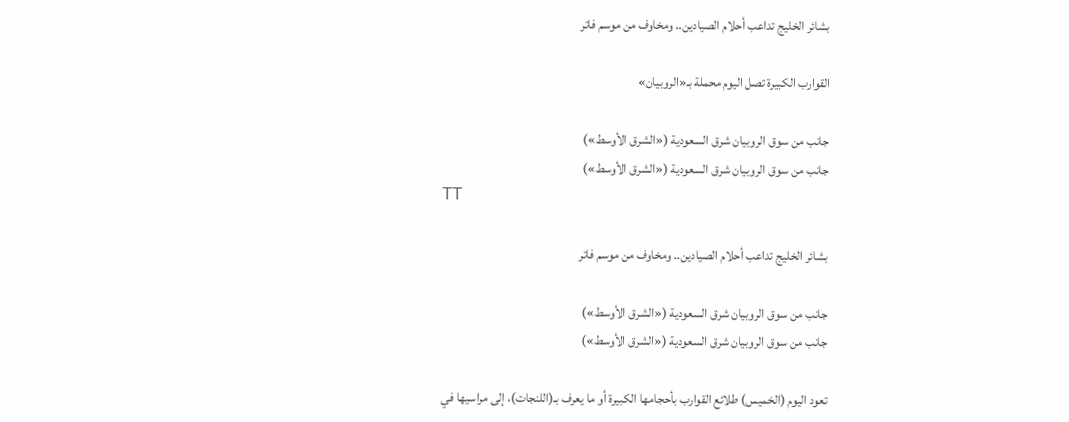بشائر الخليج تداعب أحلام الصيادين.. ومخاوف من موسم فاتر

القوارب الكبيرة تصل اليوم محملة بـ«الروبيان»

جانب من سوق الروبيان شرق السعودية («الشرق الأوسط»)
جانب من سوق الروبيان شرق السعودية («الشرق الأوسط»)
TT

بشائر الخليج تداعب أحلام الصيادين.. ومخاوف من موسم فاتر

جانب من سوق الروبيان شرق السعودية («الشرق الأوسط»)
جانب من سوق الروبيان شرق السعودية («الشرق الأوسط»)

تعود اليوم (الخميس) طلائع القوارب بأحجامها الكبيرة أو ما يعرف بـ(اللنجات)، إلى مراسيها في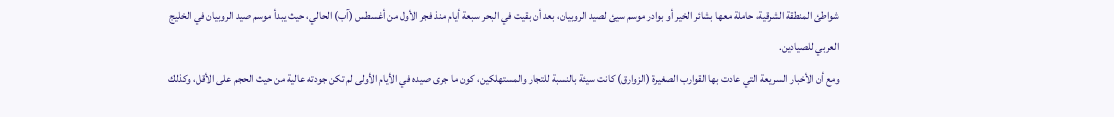شواطئ المنطقة الشرقية، حاملة معها بشائر الخير أو بوادر موسم سيئ لصيد الروبيان، بعد أن بقيت في البحر سبعة أيام منذ فجر الأول من أغسطس (آب) الحالي، حيث يبدأ موسم صيد الروبيان في الخليج العربي للصيادين.
ومع أن الأخبار السريعة التي عادت بها القوارب الصغيرة (الزوارق) كانت سيئة بالنسبة للتجار والمستهلكين، كون ما جرى صيده في الأيام الأولى لم تكن جودته عالية من حيث الحجم على الأقل، وكذلك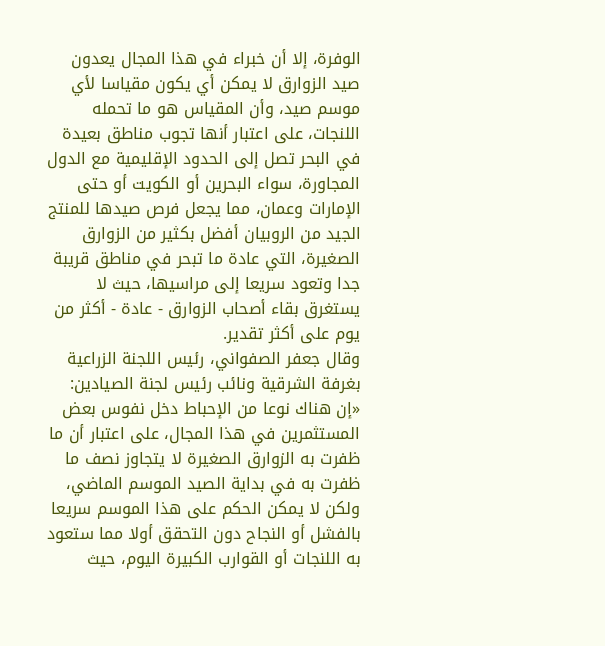الوفرة، إلا أن خبراء في هذا المجال يعدون صيد الزوارق لا يمكن أي يكون مقياسا لأي موسم صيد، وأن المقياس هو ما تحمله اللنجات، على اعتبار أنها تجوب مناطق بعيدة في البحر تصل إلى الحدود الإقليمية مع الدول المجاورة، سواء البحرين أو الكويت أو حتى الإمارات وعمان، مما يجعل فرص صيدها للمنتج الجيد من الروبيان أفضل بكثير من الزوارق الصغيرة، التي عادة ما تبحر في مناطق قريبة جدا وتعود سريعا إلى مراسيها، حيث لا يستغرق بقاء أصحاب الزوارق - عادة - أكثر من يوم على أكثر تقدير.
وقال جعفر الصفواني، رئيس اللجنة الزراعية بغرفة الشرقية ونائب رئيس لجنة الصيادين: «إن هناك نوعا من الإحباط دخل نفوس بعض المستثمرين في هذا المجال، على اعتبار أن ما ظفرت به الزوارق الصغيرة لا يتجاوز نصف ما ظفرت به في بداية الصيد الموسم الماضي، ولكن لا يمكن الحكم على هذا الموسم سريعا بالفشل أو النجاح دون التحقق أولا مما ستعود به اللنجات أو القوارب الكبيرة اليوم، حيث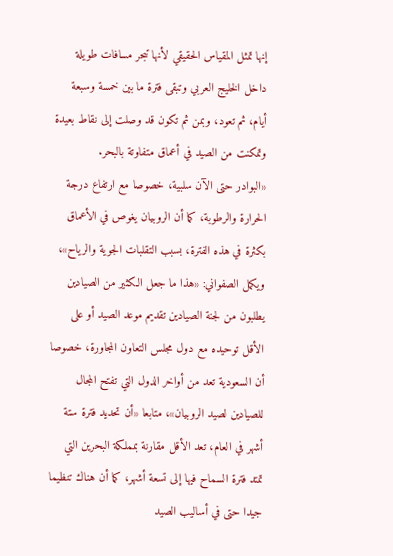إنها تمثل المقياس الحقيقي لأنها تبحر مسافات طويلة داخل الخليج العربي وتبقى فترة ما بين خمسة وسبعة أيام، ثم تعود، وبمن ثم تكون قد وصلت إلى نقاط بعيدة وتمكنت من الصيد في أعماق متفاوتة بالبحر.
«البوادر حتى الآن سلبية، خصوصا مع ارتفاع درجة الحرارة والرطوبة، كما أن الروبيان يغوص في الأعماق بكثرة في هذه الفترة، بسبب التقلبات الجوية والرياح»، ويكمل الصفواني: «هذا ما جعل الكثير من الصيادين يطلبون من لجنة الصيادين تقديم موعد الصيد أو على الأقل توحيده مع دول مجلس التعاون المجاورة، خصوصا أن السعودية تعد من أواخر الدول التي تفتح المجال للصيادين لصيد الروبيان»، متابعا «أن تحديد فترة ستة أشهر في العام، تعد الأقل مقارنة بمملكة البحرين التي تمتد فترة السماح فيها إلى تسعة أشهر، كما أن هناك تنظيما جيدا حتى في أساليب الصيد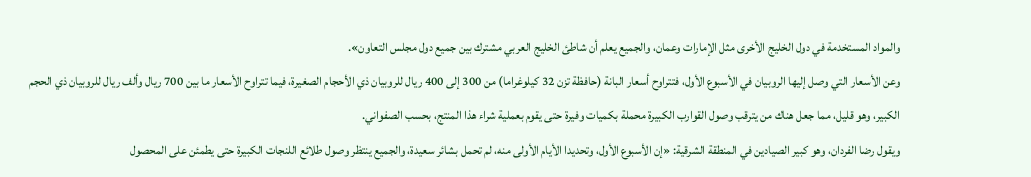والمواد المستخدمة في دول الخليج الأخرى مثل الإمارات وعمان، والجميع يعلم أن شاطئ الخليج العربي مشترك بين جميع دول مجلس التعاون».
وعن الأسعار التي وصل إليها الروبيان في الأسبوع الأول، فتتراوح أسعار البانة (حافظة تزن 32 كيلوغراما) من 300 إلى 400 ريال للروبيان ذي الأحجام الصغيرة، فيما تتراوح الأسعار ما بين 700 ريال وألف ريال للروبيان ذي الحجم الكبير، وهو قليل، مما جعل هناك من يترقب وصول القوارب الكبيرة محملة بكميات وفيرة حتى يقوم بعملية شراء هذا المنتج، بحسب الصفواني.
ويقول رضا الفردان، وهو كبير الصيادين في المنطقة الشرقية: «إن الأسبوع الأول، وتحديدا الأيام الأولى منه، لم تحمل بشائر سعيدة، والجميع ينتظر وصول طلائع اللنجات الكبيرة حتى يطمئن على المحصول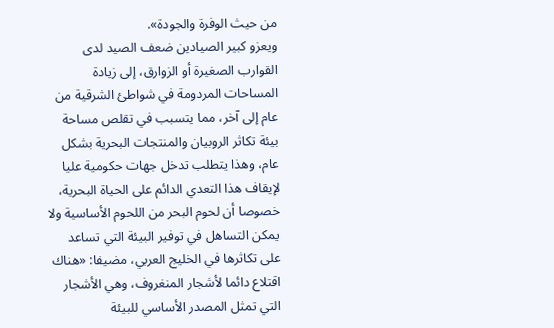من حيث الوفرة والجودة».
ويعزو كبير الصيادين ضعف الصيد لدى القوارب الصغيرة أو الزوارق، إلى زيادة المساحات المردومة في شواطئ الشرقية من عام إلى آخر، مما يتسبب في تقلص مساحة بيئة تكاثر الروبيان والمنتجات البحرية بشكل عام، وهذا يتطلب تدخل جهات حكومية عليا لإيقاف هذا التعدي الدائم على الحياة البحرية، خصوصا أن لحوم البحر من اللحوم الأساسية ولا يمكن التساهل في توفير البيئة التي تساعد على تكاثرها في الخليج العربي، مضيفا: «هناك اقتلاع دائما لأشجار المنغروف، وهي الأشجار التي تمثل المصدر الأساسي للبيئة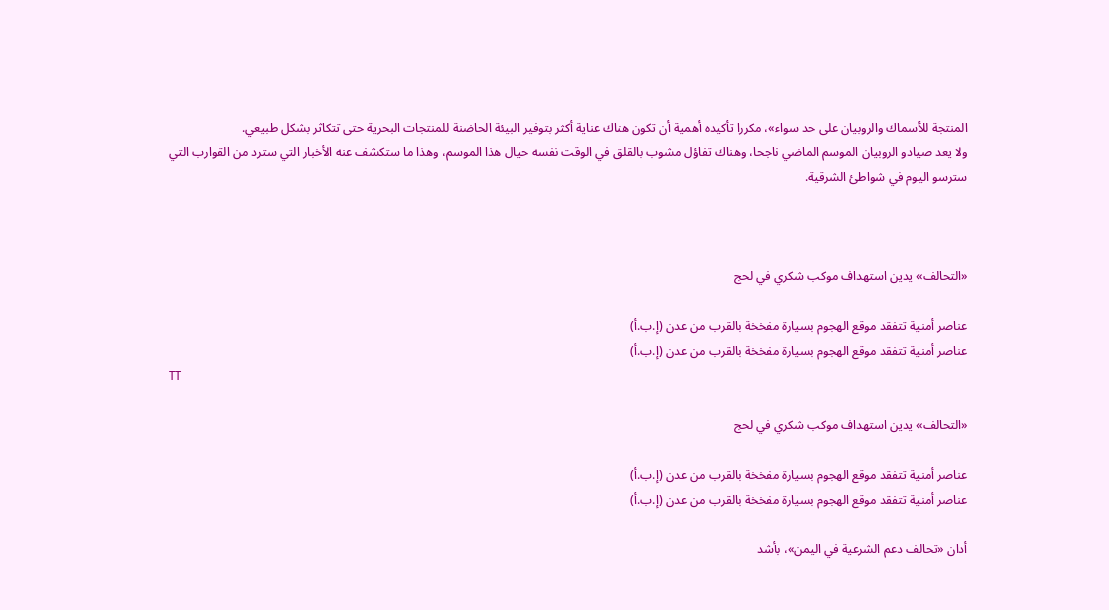المنتجة للأسماك والروبيان على حد سواء»، مكررا تأكيده أهمية أن تكون هناك عناية أكثر بتوفير البيئة الحاضنة للمنتجات البحرية حتى تتكاثر بشكل طبيعي.
ولا يعد صيادو الروبيان الموسم الماضي ناجحا، وهناك تفاؤل مشوب بالقلق في الوقت نفسه حيال هذا الموسم، وهذا ما ستكشف عنه الأخبار التي سترد من القوارب التي سترسو اليوم في شواطئ الشرقية.



«التحالف» يدين استهداف موكب شكري في لحج

عناصر أمنية تتفقد موقع الهجوم بسيارة مفخخة بالقرب من عدن (إ.ب.أ)
عناصر أمنية تتفقد موقع الهجوم بسيارة مفخخة بالقرب من عدن (إ.ب.أ)
TT

«التحالف» يدين استهداف موكب شكري في لحج

عناصر أمنية تتفقد موقع الهجوم بسيارة مفخخة بالقرب من عدن (إ.ب.أ)
عناصر أمنية تتفقد موقع الهجوم بسيارة مفخخة بالقرب من عدن (إ.ب.أ)

أدان «تحالف دعم الشرعية في اليمن»، بأشد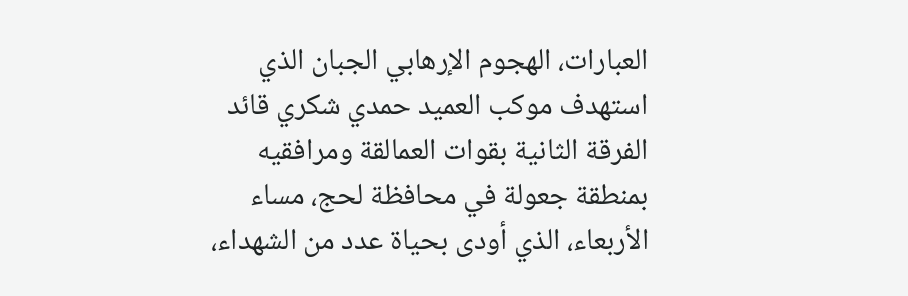العبارات، الهجوم الإرهابي الجبان الذي استهدف موكب العميد حمدي شكري قائد الفرقة الثانية بقوات العمالقة ومرافقيه بمنطقة جعولة في محافظة لحج، مساء الأربعاء، الذي أودى بحياة عدد من الشهداء،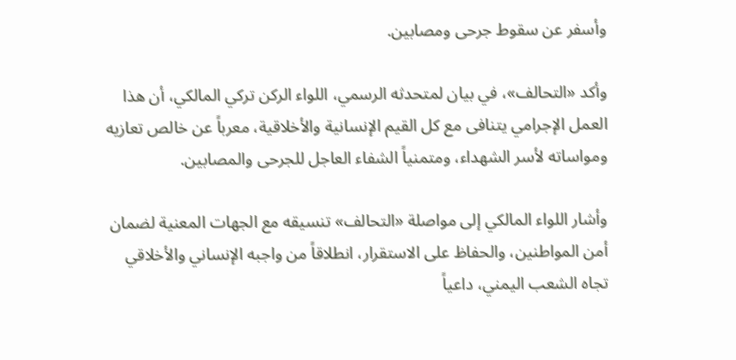وأسفر عن سقوط جرحى ومصابين.

وأكد «التحالف»، في بيان لمتحدثه الرسمي، اللواء الركن تركي المالكي، أن هذا العمل الإجرامي يتنافى مع كل القيم الإنسانية والأخلاقية، معرباً عن خالص تعازيه ومواساته لأسر الشهداء، ومتمنياً الشفاء العاجل للجرحى والمصابين.

وأشار اللواء المالكي إلى مواصلة «التحالف» تنسيقه مع الجهات المعنية لضمان أمن المواطنين، والحفاظ على الاستقرار، انطلاقاً من واجبه الإنساني والأخلاقي تجاه الشعب اليمني، داعياً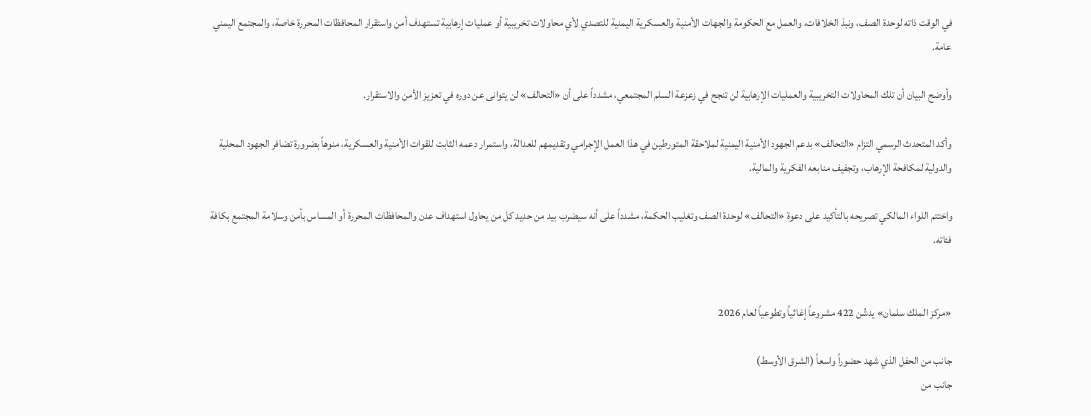في الوقت ذاته لوحدة الصف، ونبذ الخلافات، والعمل مع الحكومة والجهات الأمنية والعسكرية اليمنية للتصدي لأي محاولات تخريبية أو عمليات إرهابية تستهدف أمن واستقرار المحافظات المحررة خاصة، والمجتمع اليمني عامة.

وأوضح البيان أن تلك المحاولات التخريبية والعمليات الإرهابية لن تنجح في زعزعة السلم المجتمعي، مشدداً على أن «التحالف» لن يتوانى عن دوره في تعزيز الأمن والاستقرار.

وأكد المتحدث الرسمي التزام «التحالف» بدعم الجهود الأمنية اليمنية لملاحقة المتورطين في هذا العمل الإجرامي وتقديمهم للعدالة، واستمرار دعمه الثابت للقوات الأمنية والعسكرية، منوهاً بضرورة تضافر الجهود المحلية والدولية لمكافحة الإرهاب، وتجفيف منابعه الفكرية والمالية.

واختتم اللواء المالكي تصريحه بالتأكيد على دعوة «التحالف» لوحدة الصف وتغليب الحكمة، مشدداً على أنه سيضرب بيد من حديد كل من يحاول استهداف عدن والمحافظات المحررة أو المساس بأمن وسلامة المجتمع بكافة فئاته.


«مركز الملك سلمان» يدشّن 422 مشروعاً إغاثياً وتطوعياً لعام 2026

جانب من الحفل الذي شهد حضوراً واسعاً (الشرق الأوسط)
جانب من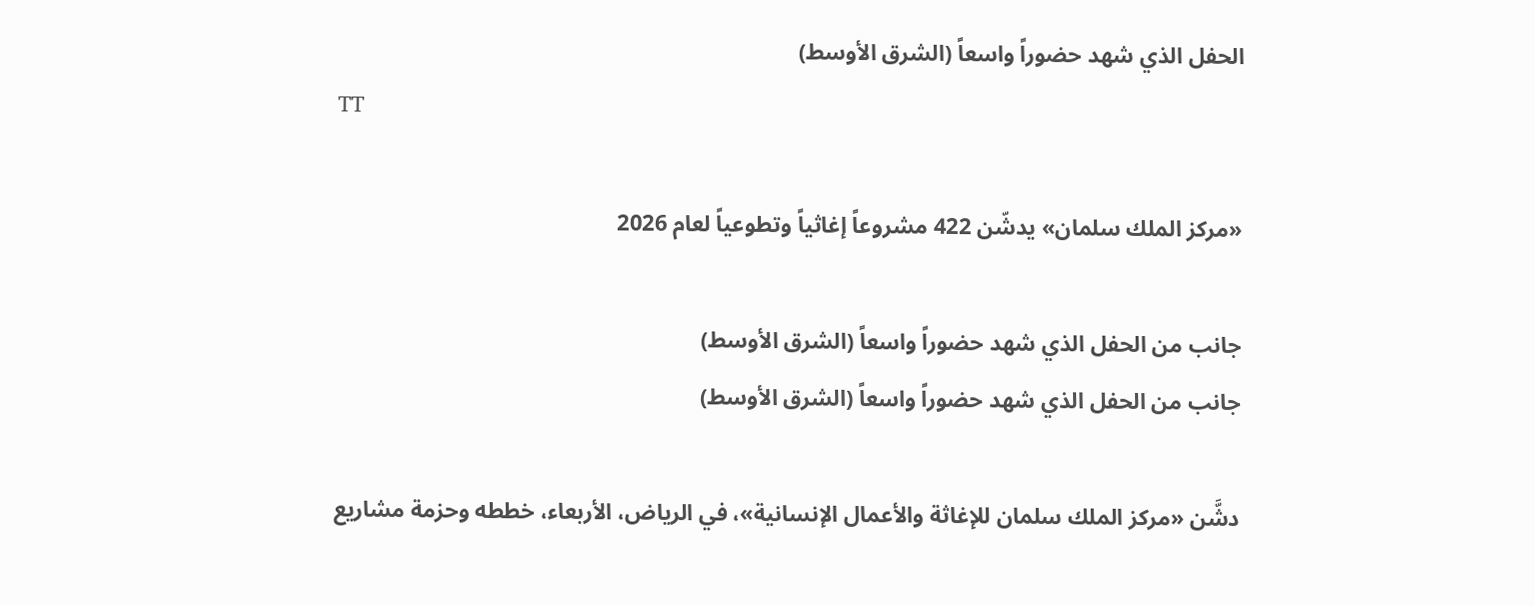الحفل الذي شهد حضوراً واسعاً (الشرق الأوسط)
TT

«مركز الملك سلمان» يدشّن 422 مشروعاً إغاثياً وتطوعياً لعام 2026

جانب من الحفل الذي شهد حضوراً واسعاً (الشرق الأوسط)
جانب من الحفل الذي شهد حضوراً واسعاً (الشرق الأوسط)

دشَّن «مركز الملك سلمان للإغاثة والأعمال الإنسانية»، في الرياض، الأربعاء، خططه وحزمة مشاريع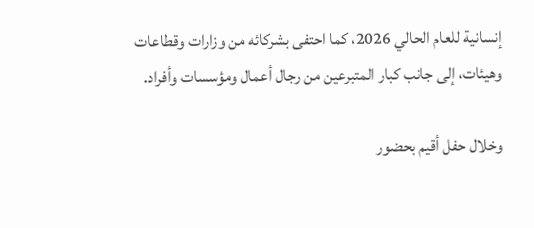إنسانية للعام الحالي 2026، كما احتفى بشركائه من وزارات وقطاعات وهيئات، إلى جانب كبار المتبرعين من رجال أعمال ومؤسسات وأفراد.

وخلال حفل أقيم بحضور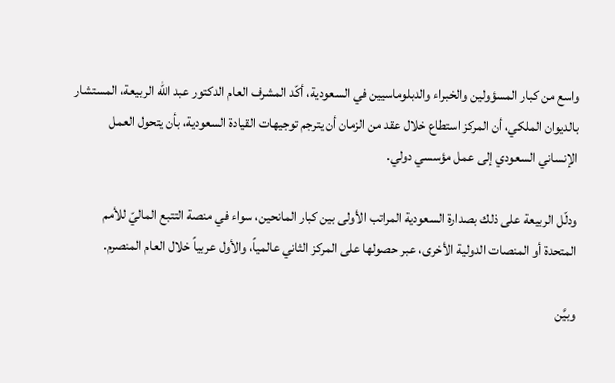واسع من كبار المسؤولين والخبراء والدبلوماسيين في السعودية، أكّد المشرف العام الدكتور عبد الله الربيعة، المستشار بالديوان الملكي، أن المركز استطاع خلال عقد من الزمان أن يترجم توجيهات القيادة السعودية، بأن يتحول العمل الإنساني السعودي إلى عمل مؤسسي دولي.

ودلّل الربيعة على ذلك بصدارة السعودية المراتب الأولى بين كبار المانحين، سواء في منصة التتبع الماليّ للأمم المتحدة أو المنصات الدولية الأخرى، عبر حصولها على المركز الثاني عالمياً، والأول عربياً خلال العام المنصرم.

وبيَّن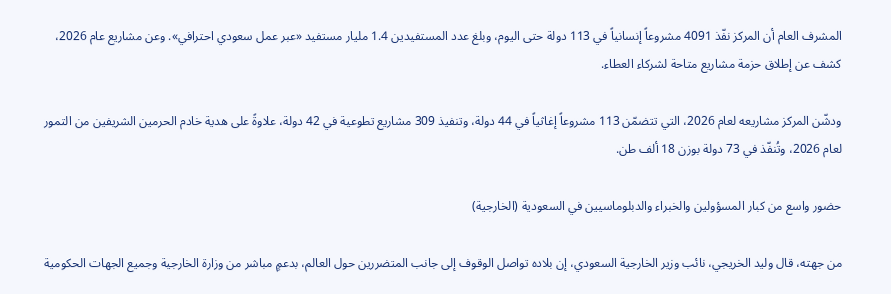المشرف العام أن المركز نفّذ 4091 مشروعاً إنسانياً في 113 دولة حتى اليوم، وبلغ عدد المستفيدين 1.4 مليار مستفيد «عبر عمل سعودي احترافي». وعن مشاريع عام 2026، كشف عن إطلاق حزمة مشاريع متاحة لشركاء العطاء.

ودشّن المركز مشاريعه لعام 2026، التي تتضمّن 113 مشروعاً إغاثياً في 44 دولة، وتنفيذ 309 مشاريع تطوعية في 42 دولة، علاوةً على هدية خادم الحرمين الشريفين من التمور لعام 2026، وتُنفّذ في 73 دولة بوزن 18 ألف طن.

حضور واسع من كبار المسؤولين والخبراء والدبلوماسيين في السعودية (الخارجية)

من جهته، قال وليد الخريجي، نائب وزير الخارجية السعودي، إن بلاده تواصل الوقوف إلى جانب المتضررين حول العالم، بدعمٍ مباشر من وزارة الخارجية وجميع الجهات الحكومية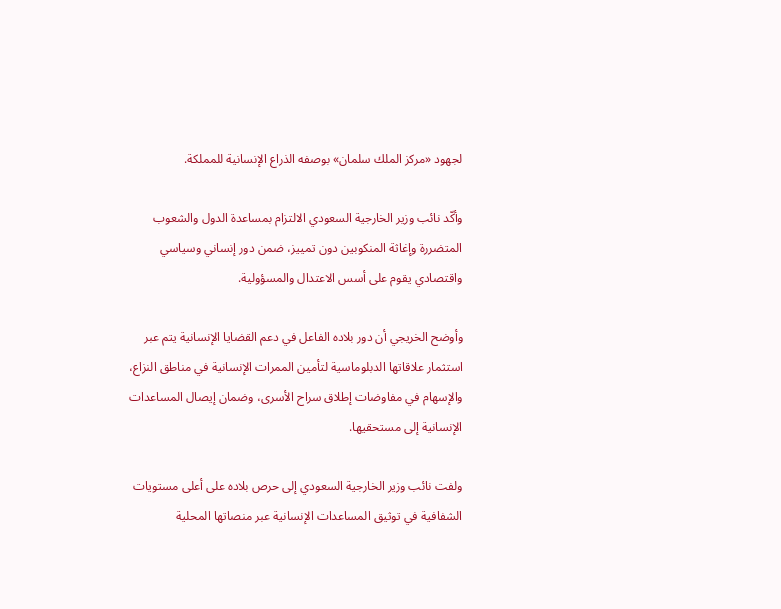لجهود «مركز الملك سلمان» بوصفه الذراع الإنسانية للمملكة.

وأكّد نائب وزير الخارجية السعودي الالتزام بمساعدة الدول والشعوب المتضررة وإغاثة المنكوبين دون تمييز، ضمن دور إنساني وسياسي واقتصادي يقوم على أسس الاعتدال والمسؤولية.

وأوضح الخريجي أن دور بلاده الفاعل في دعم القضايا الإنسانية يتم عبر استثمار علاقاتها الدبلوماسية لتأمين الممرات الإنسانية في مناطق النزاع، والإسهام في مفاوضات إطلاق سراح الأسرى، وضمان إيصال المساعدات الإنسانية إلى مستحقيها.

ولفت نائب وزير الخارجية السعودي إلى حرص بلاده على أعلى مستويات الشفافية في توثيق المساعدات الإنسانية عبر منصاتها المحلية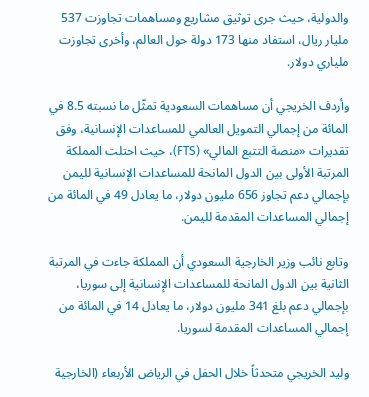والدولية، حيث جرى توثيق مشاريع ومساهمات تجاوزت 537 مليار ريال، استفاد منها 173 دولة حول العالم، وأخرى تجاوزت ملياري دولار.

وأردف الخريجي أن مساهمات السعودية تمثّل ما نسبته 8.5 في المائة من إجمالي التمويل العالمي للمساعدات الإنسانية، وفق تقديرات «منصة التتبع المالي» (FTS)، حيث احتلت المملكة المرتبة الأولى بين الدول المانحة للمساعدات الإنسانية لليمن بإجمالي دعم تجاوز 656 مليون دولار، ما يعادل 49 في المائة من إجمالي المساعدات المقدمة لليمن.

وتابع نائب وزير الخارجية السعودي أن المملكة جاءت في المرتبة الثانية بين الدول المانحة للمساعدات الإنسانية إلى سوريا، بإجمالي دعم بلغ 341 مليون دولار، ما يعادل 14 في المائة من إجمالي المساعدات المقدمة لسوريا.

وليد الخريجي متحدثاً خلال الحفل في الرياض الأربعاء (الخارجية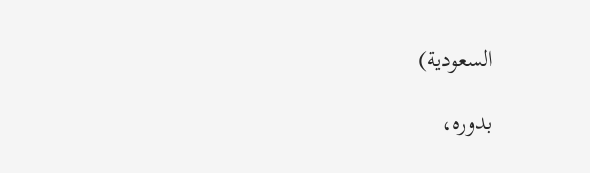السعودية)

بدوره،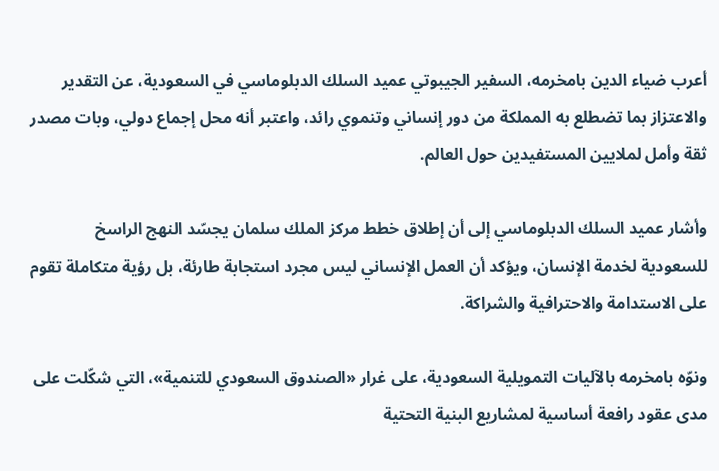أعرب ضياء الدين بامخرمه، السفير الجيبوتي عميد السلك الدبلوماسي في السعودية، عن التقدير والاعتزاز بما تضطلع به المملكة من دور إنساني وتنموي رائد، واعتبر أنه محل إجماع دولي، وبات مصدر ثقة وأمل لملايين المستفيدين حول العالم.

وأشار عميد السلك الدبلوماسي إلى أن إطلاق خطط مركز الملك سلمان يجسّد النهج الراسخ للسعودية لخدمة الإنسان، ويؤكد أن العمل الإنساني ليس مجرد استجابة طارئة، بل رؤية متكاملة تقوم على الاستدامة والاحترافية والشراكة.

ونوّه بامخرمه بالآليات التمويلية السعودية، على غرار «الصندوق السعودي للتنمية»، التي شكّلت على مدى عقود رافعة أساسية لمشاريع البنية التحتية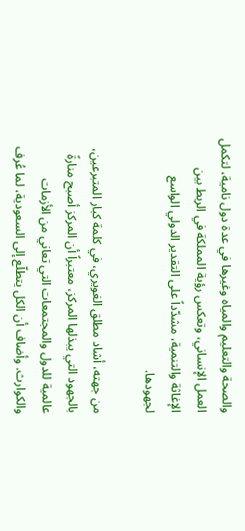والصحة والتعليم والمياه وغيرها في عدة دول نامية، لتكمل العمل الإنساني، وتعكس رؤية المملكة في الربط بين الإغاثة والتنمية، مشدّداً على التقدير الدولي الواسع لجهودها.

من جهته، أشاد مطلق الغويري، في كلمة كبار المتبرعين، بالجهود التي يبذلها المركز، معتبراً أن المركز أصبح منارةً عالمية للدول والمجتمعات التي تعاني من الأزمات والكوارث. وأضاف أن الكل يتطلّع إلى السعودية، لما عُرف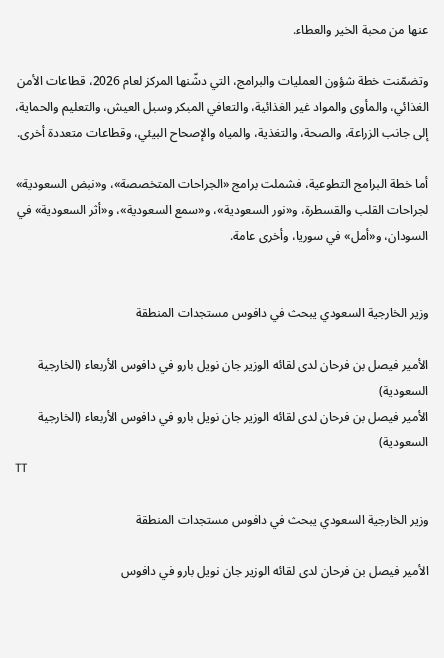عنها من محبة الخير والعطاء.

وتضمّنت خطة شؤون العمليات والبرامج، التي دشّنها المركز لعام 2026، قطاعات الأمن الغذائي، والمأوى والمواد غير الغذائية، والتعافي المبكر وسبل العيش، والتعليم والحماية، إلى جانب الزراعة، والصحة، والتغذية، والمياه والإصحاح البيئي، وقطاعات متعددة أخرى.

أما خطة البرامج التطوعية، فشملت برامج «الجراحات المتخصصة»، و«نبض السعودية» لجراحات القلب والقسطرة، و«نور السعودية»، و«سمع السعودية»، و«أثر السعودية» في السودان، و«أمل» في سوريا، وأخرى عامة.


وزير الخارجية السعودي يبحث في دافوس مستجدات المنطقة

الأمير فيصل بن فرحان لدى لقائه الوزير جان نويل بارو في دافوس الأربعاء (الخارجية السعودية)
الأمير فيصل بن فرحان لدى لقائه الوزير جان نويل بارو في دافوس الأربعاء (الخارجية السعودية)
TT

وزير الخارجية السعودي يبحث في دافوس مستجدات المنطقة

الأمير فيصل بن فرحان لدى لقائه الوزير جان نويل بارو في دافوس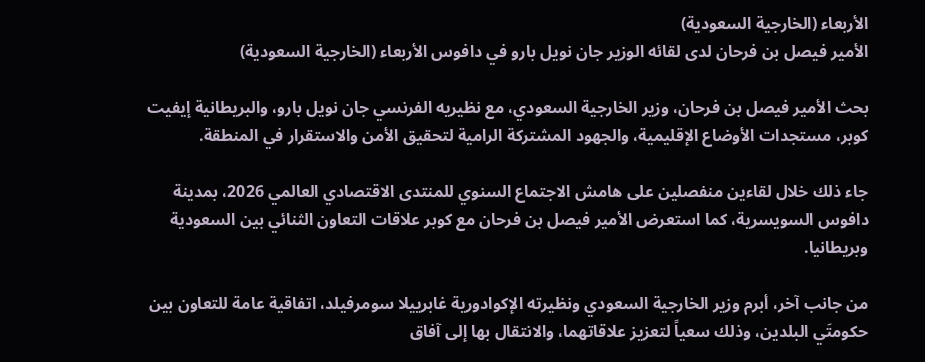الأربعاء (الخارجية السعودية)
الأمير فيصل بن فرحان لدى لقائه الوزير جان نويل بارو في دافوس الأربعاء (الخارجية السعودية)

بحث الأمير فيصل بن فرحان، وزير الخارجية السعودي، مع نظيريه الفرنسي جان نويل بارو، والبريطانية إيفيت كوبر، مستجدات الأوضاع الإقليمية، والجهود المشتركة الرامية لتحقيق الأمن والاستقرار في المنطقة.

جاء ذلك خلال لقاءين منفصلين على هامش الاجتماع السنوي للمنتدى الاقتصادي العالمي 2026، بمدينة دافوس السويسرية، كما استعرض الأمير فيصل بن فرحان مع كوبر علاقات التعاون الثنائي بين السعودية وبريطانيا.

من جانب آخر، أبرم وزير الخارجية السعودي ونظيرته الإكوادورية غابرييلا سومرفيلد، اتفاقية عامة للتعاون بين حكومتَي البلدين، وذلك سعياً لتعزيز علاقاتهما، والانتقال بها إلى آفاق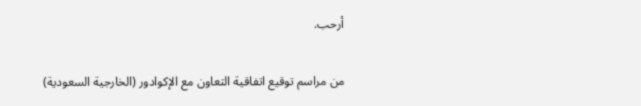أرحب.

من مراسم توقيع اتفاقية التعاون مع الإكوادور (الخارجية السعودية)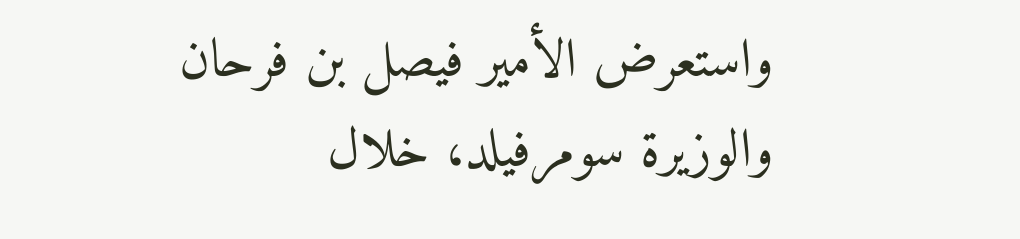واستعرض الأمير فيصل بن فرحان والوزيرة سومرفيلد، خلال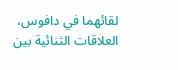لقائهما في دافوس، العلاقات الثنائية بين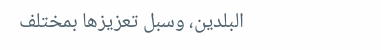البلدين، وسبل تعزيزها بمختلف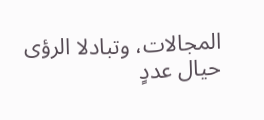المجالات، وتبادلا الرؤى حيال عددٍ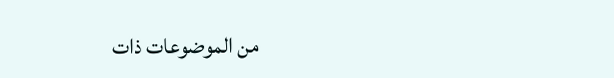من الموضوعات ذات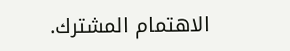الاهتمام المشترك.